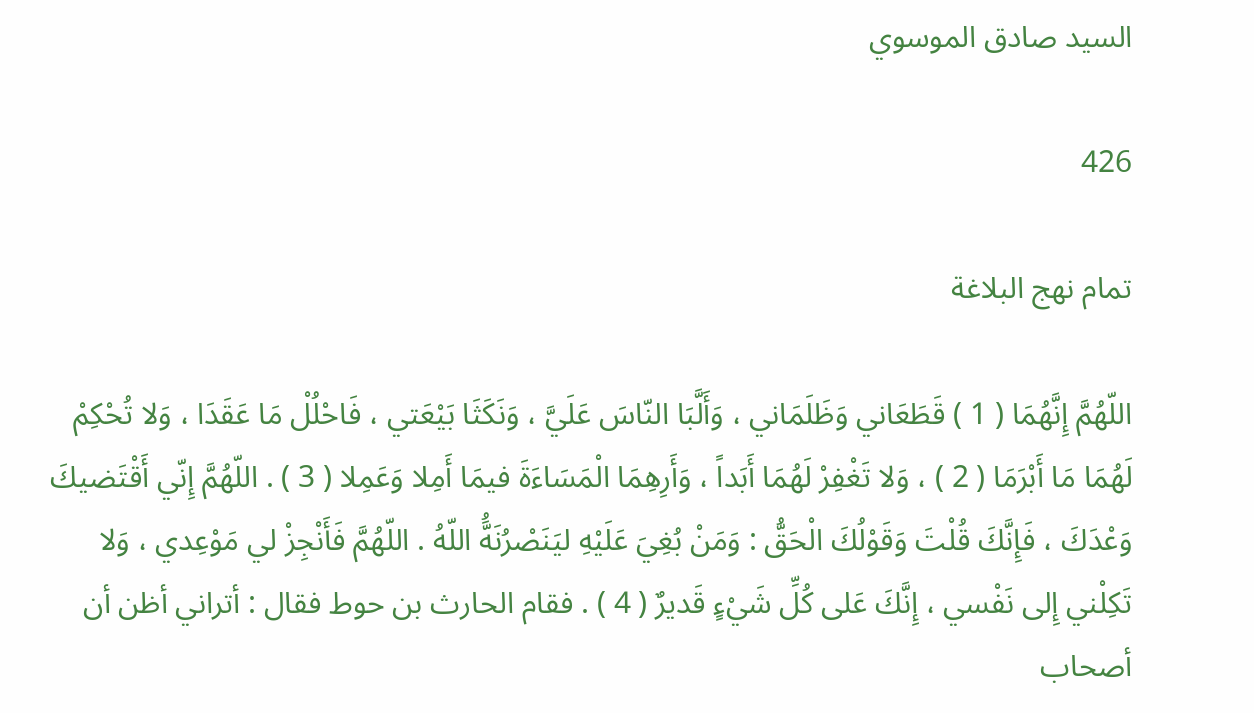السيد صادق الموسوي

426

تمام نهج البلاغة

اللّهُمَّ إِنَّهُمَا ( 1 ) قَطَعَاني وَظَلَمَاني ، وَأَلَّبَا النّاسَ عَلَيَّ ، وَنَكَثَا بَيْعَتي ، فَاحْلُلْ مَا عَقَدَا ، وَلا تُحْكِمْ لَهُمَا مَا أَبْرَمَا ( 2 ) ، وَلا تَغْفِرْ لَهُمَا أَبَداً ، وَأَرِهِمَا الْمَسَاءَةَ فيمَا أَمِلا وَعَمِلا ( 3 ) . اللّهُمَّ إِنّي أَقْتَضيكَ وَعْدَكَ ، فَإِنَّكَ قُلْتَ وَقَوْلُكَ الْحَقُّ : وَمَنْ بُغِيَ عَلَيْهِ ليَنَصْرُنَهَُّ اللّهُ . اللّهُمَّ فَأَنْجِزْ لي مَوْعِدي ، وَلا تَكِلْني إِلى نَفْسي ، إِنَّكَ عَلى كُلِّ شَيْءٍ قَديرٌ ( 4 ) . فقام الحارث بن حوط فقال : أتراني أظن أن أصحاب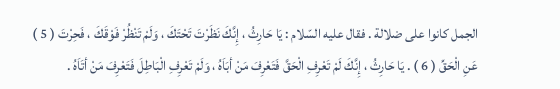الجمل كانوا على ضلالة . فقال عليه السّلام : يَا حَارِثُ ، إِنَّكَ نَظَرْتَ تَحْتَكَ ، وَلَمْ تَنْظُرْ فَوْقَكَ ، فَحِرْتَ ( 5 ) عَنِ الْحَقِّ ( 6 ) . يَا حَارِثُ ، إِنَّكَ لَمْ تَعْرِفِ الْحَقَّ فَتَعْرِفَ مَنْ أبَاَهُ ، وَلَمْ تَعْرِفِ الْبَاطِلَ فَتَعْرِفَ مَنْ أتَاَهُ .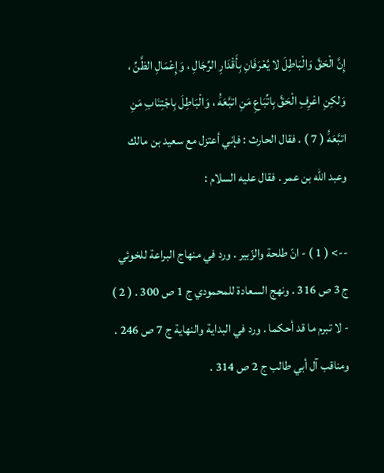إِنَّ الْحَقَّ وَالْبَاطِلَ لا يُعْرَفَانِ بِأَقْدَارِ الرِّجَالِ ، وَإِعْمَالِ الظَّنِّ ، وَلكِنِ اعْرِفِ الْحَقَّ بِاتِّبَاعِ مَنِ اتبَّعَهَُ ، وَالْبَاطِلَ بِاجْتِنَابِ مَنِ اتبَّعَهَُ ( 7 ) . فقال الحارث : فإني أعتزل مع سعيد بن مالك وعبد الله بن عمر . فقال عليه السلام :

--> ( 1 ) - انّ طلحة والزّبير . ورد في منهاج البراعة للخوئي ج 3 ص 316 . ونهج السعادة للمحمودي ج 1 ص 300 . ( 2 ) - لا تبرم ما قد أحكما . ورد في البداية والنهاية ج 7 ص 246 . ومناقب آل أبي طالب ج 2 ص 314 .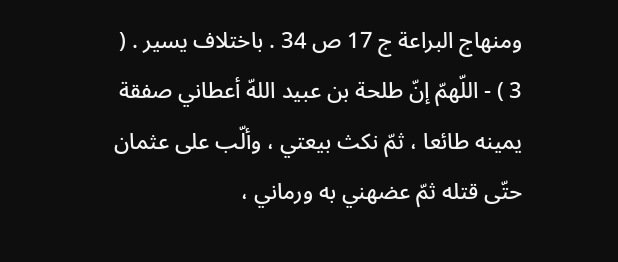ومنهاج البراعة ج 17 ص 34 . باختلاف يسير . ( 3 ) - اللّهمّ إنّ طلحة بن عبيد اللهّ أعطاني صفقة يمينه طائعا ، ثمّ نكث بيعتي ، وألّب على عثمان حتّى قتله ثمّ عضهني به ورماني ،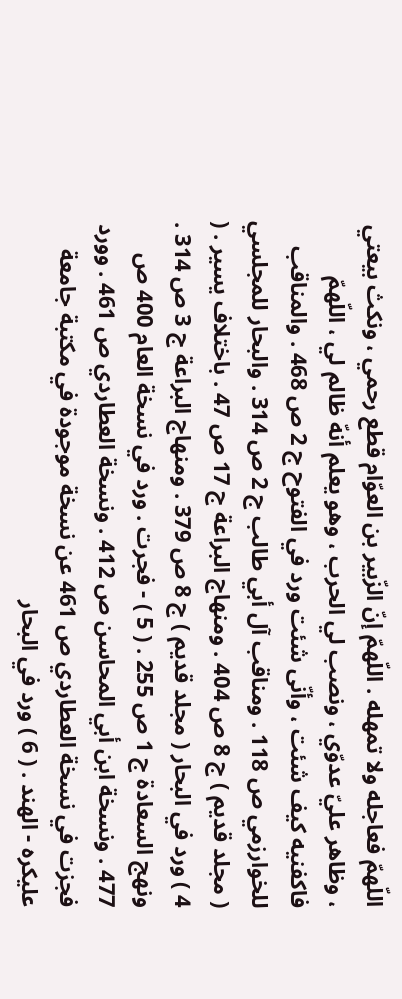اللّهمّ فعاجله ولا تمهله . اللّهمّ إنّ الزّبير بن العوّام قطع رحمي ، ونكث بيعتي ، وظاهر عليّ عدوّي ، ونصب لي الحرب ، وهو يعلم أنهّ ظالم لي ، اللّهمّ فاكفنيه كيف شئت ، وأنّى شئت ورد في الفتوح ج 2 ص 468 . والمناقب للخوارزمي ص 118 . ومناقب آل أبي طالب ج 2 ص 314 . والبحار للمجلسي ( مجلد قديم ) ج 8 ص 404 . ومنهاج البراعة ج 17 ص 47 . باختلاف يسير . ( 4 ) ورد في البحار ( مجلد قديم ) ج 8 ص 379 . ومنهاج البراعة ج 3 ص 314 . ونهج السعادة ج 1 ص 255 . ( 5 ) - فجرت . ورد في نسخة العام 400 ص 477 . ونسخة ابن أبي المحاسن ص 412 . ونسخة العطاردي ص 461 . وورد فجزت في نسخة العطاردي ص 461 عن نسخة موجودة في مكتبة جامعة عليكره - الهند . ( 6 ) ورد في البحار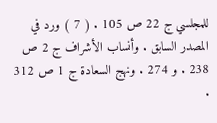للمجلسي ج 22 ص 105 . ( 7 ) ورد في المصدر السابق . وأنساب الأشراف ج 2 ص 238 . و 274 . ونهج السعادة ج 1 ص 312 .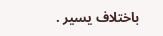باختلاف يسير .